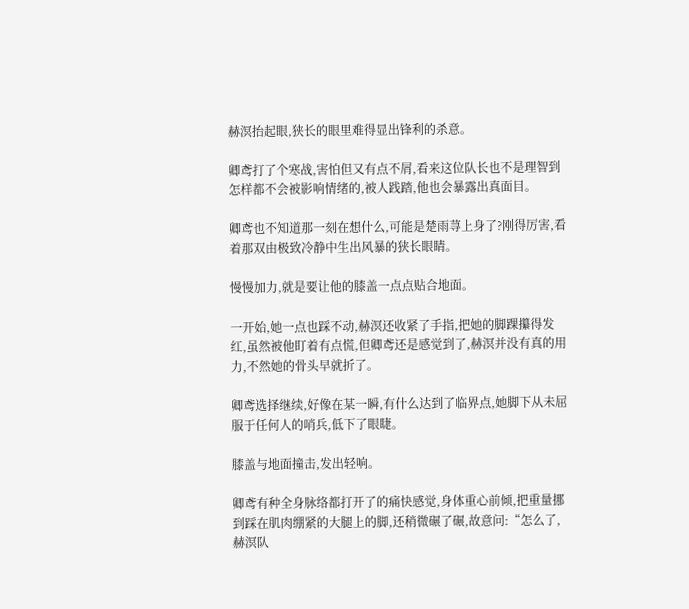赫溟抬起眼,狭长的眼里难得显出锋利的杀意。

卿鸢打了个寒战,害怕但又有点不屑,看来这位队长也不是理智到怎样都不会被影响情绪的,被人践踏,他也会暴露出真面目。

卿鸢也不知道那一刻在想什么,可能是楚雨荨上身了?刚得厉害,看着那双由极致冷静中生出风暴的狭长眼睛。

慢慢加力,就是要让他的膝盖一点点贴合地面。

一开始,她一点也踩不动,赫溟还收紧了手指,把她的脚踝攥得发红,虽然被他盯着有点慌,但卿鸢还是感觉到了,赫溟并没有真的用力,不然她的骨头早就折了。

卿鸢选择继续,好像在某一瞬,有什么达到了临界点,她脚下从未屈服于任何人的哨兵,低下了眼睫。

膝盖与地面撞击,发出轻响。

卿鸢有种全身脉络都打开了的痛快感觉,身体重心前倾,把重量挪到踩在肌肉绷紧的大腿上的脚,还稍微碾了碾,故意问:“怎么了,赫溟队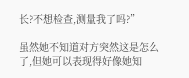长?不想检查,测量我了吗?”

虽然她不知道对方突然这是怎么了,但她可以表现得好像她知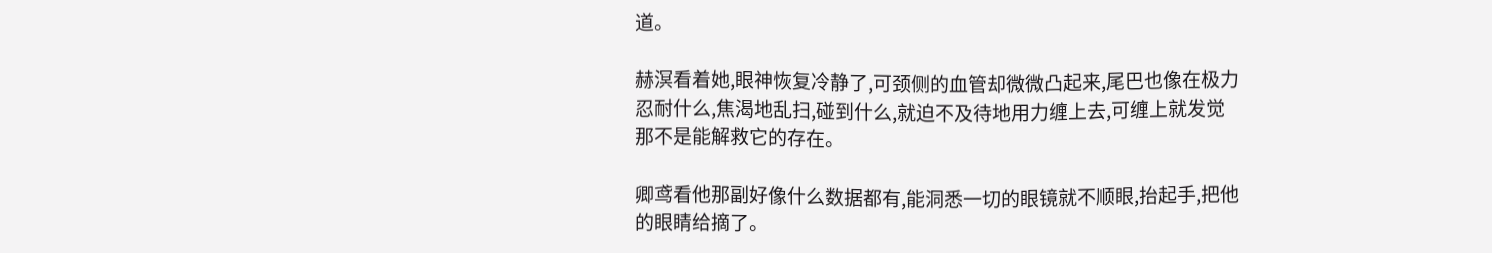道。

赫溟看着她,眼神恢复冷静了,可颈侧的血管却微微凸起来,尾巴也像在极力忍耐什么,焦渴地乱扫,碰到什么,就迫不及待地用力缠上去,可缠上就发觉那不是能解救它的存在。

卿鸢看他那副好像什么数据都有,能洞悉一切的眼镜就不顺眼,抬起手,把他的眼睛给摘了。